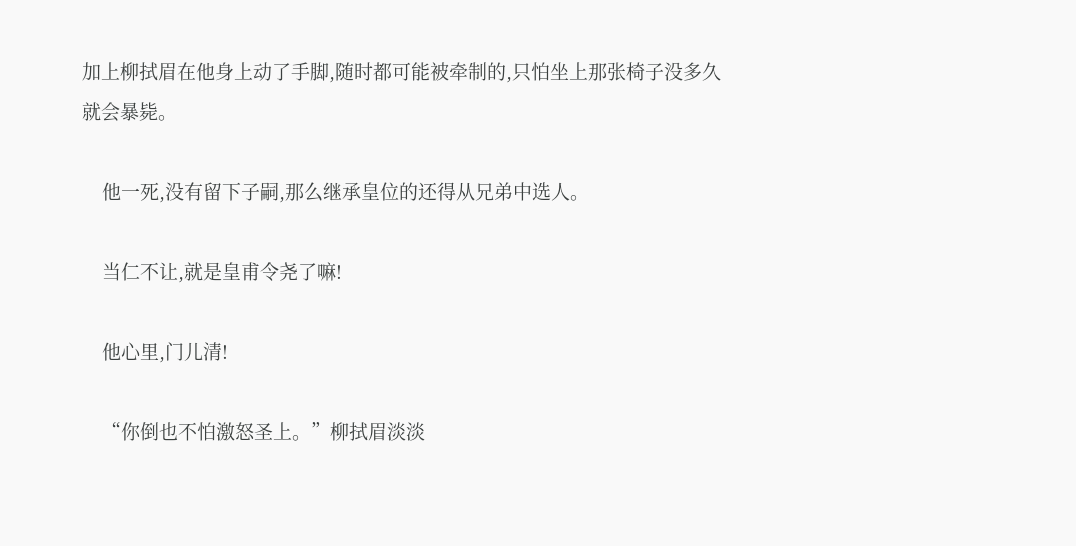加上柳拭眉在他身上动了手脚,随时都可能被牵制的,只怕坐上那张椅子没多久就会暴毙。

    他一死,没有留下子嗣,那么继承皇位的还得从兄弟中选人。

    当仁不让,就是皇甫令尧了嘛!

    他心里,门儿清!

    “你倒也不怕激怒圣上。”柳拭眉淡淡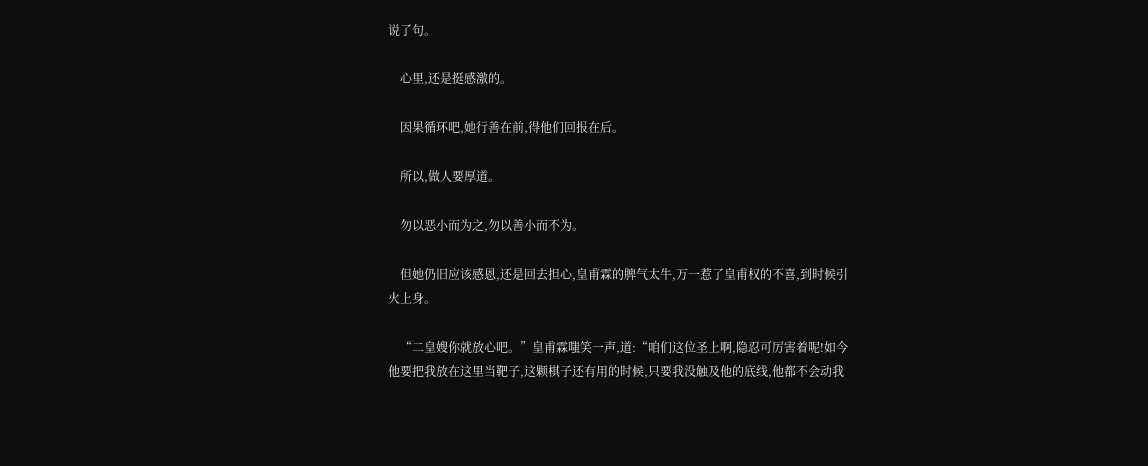说了句。

    心里,还是挺感激的。

    因果循环吧,她行善在前,得他们回报在后。

    所以,做人要厚道。

    勿以恶小而为之,勿以善小而不为。

    但她仍旧应该感恩,还是回去担心,皇甫霖的脾气太牛,万一惹了皇甫权的不喜,到时候引火上身。

    “二皇嫂你就放心吧。”皇甫霖嗤笑一声,道:“咱们这位圣上啊,隐忍可厉害着呢!如今他要把我放在这里当靶子,这颗棋子还有用的时候,只要我没触及他的底线,他都不会动我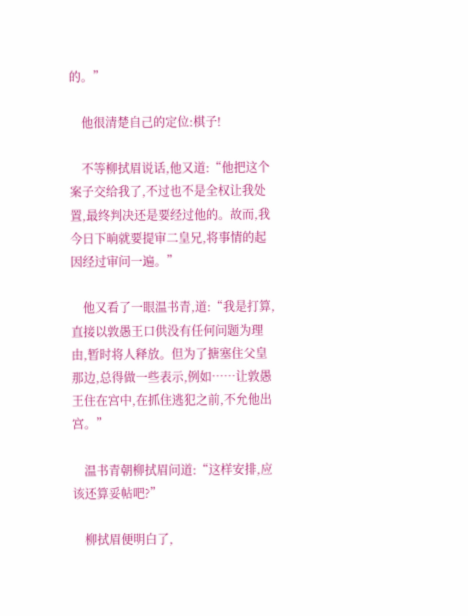的。”

    他很清楚自己的定位:棋子!

    不等柳拭眉说话,他又道:“他把这个案子交给我了,不过也不是全权让我处置,最终判决还是要经过他的。故而,我今日下晌就要提审二皇兄,将事情的起因经过审问一遍。”

    他又看了一眼温书青,道:“我是打算,直接以敦愚王口供没有任何问题为理由,暂时将人释放。但为了搪塞住父皇那边,总得做一些表示,例如……让敦愚王住在宫中,在抓住逃犯之前,不允他出宫。”

    温书青朝柳拭眉问道:“这样安排,应该还算妥帖吧?”

    柳拭眉便明白了,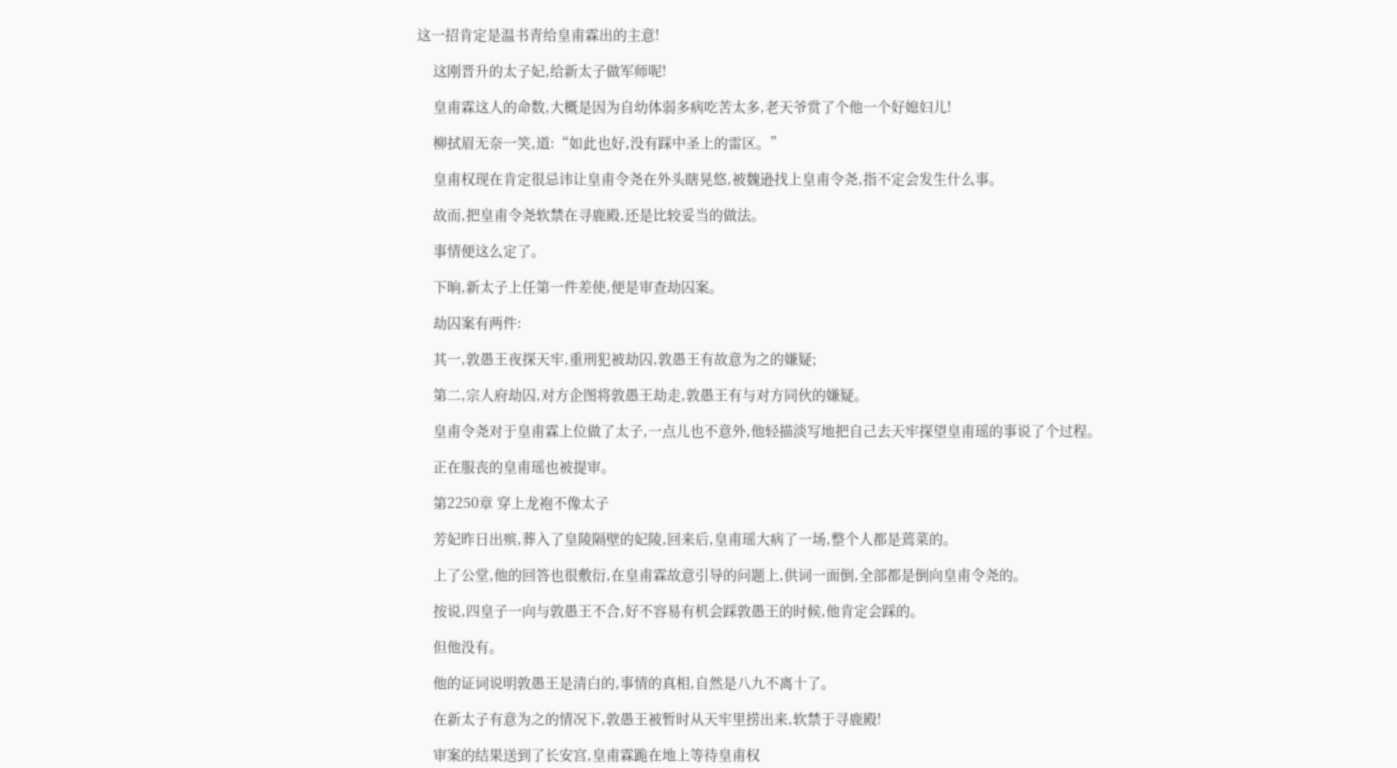这一招肯定是温书青给皇甫霖出的主意!

    这刚晋升的太子妃,给新太子做军师呢!

    皇甫霖这人的命数,大概是因为自幼体弱多病吃苦太多,老天爷赏了个他一个好媳妇儿!

    柳拭眉无奈一笑,道:“如此也好,没有踩中圣上的雷区。”

    皇甫权现在肯定很忌讳让皇甫令尧在外头瞎晃悠,被魏逊找上皇甫令尧,指不定会发生什么事。

    故而,把皇甫令尧软禁在寻鹿殿,还是比较妥当的做法。

    事情便这么定了。

    下晌,新太子上任第一件差使,便是审查劫囚案。

    劫囚案有两件:

    其一,敦愚王夜探天牢,重刑犯被劫囚,敦愚王有故意为之的嫌疑;

    第二,宗人府劫囚,对方企图将敦愚王劫走,敦愚王有与对方同伙的嫌疑。

    皇甫令尧对于皇甫霖上位做了太子,一点儿也不意外,他轻描淡写地把自己去天牢探望皇甫瑶的事说了个过程。

    正在服丧的皇甫瑶也被提审。

    第2250章 穿上龙袍不像太子

    芳妃昨日出殡,葬入了皇陵隔壁的妃陵,回来后,皇甫瑶大病了一场,整个人都是蔫菜的。

    上了公堂,他的回答也很敷衍,在皇甫霖故意引导的问题上,供词一面倒,全部都是倒向皇甫令尧的。

    按说,四皇子一向与敦愚王不合,好不容易有机会踩敦愚王的时候,他肯定会踩的。

    但他没有。

    他的证词说明敦愚王是清白的,事情的真相,自然是八九不离十了。

    在新太子有意为之的情况下,敦愚王被暂时从天牢里捞出来,软禁于寻鹿殿!

    审案的结果送到了长安宫,皇甫霖跪在地上等待皇甫权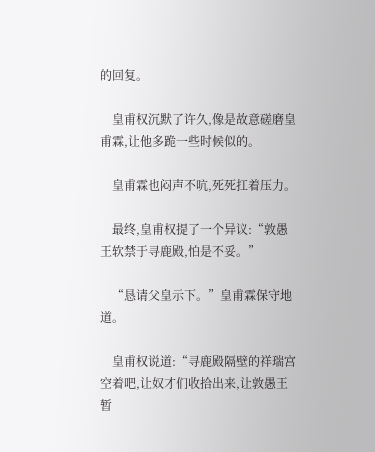的回复。

    皇甫权沉默了许久,像是故意磋磨皇甫霖,让他多跪一些时候似的。

    皇甫霖也闷声不吭,死死扛着压力。

    最终,皇甫权提了一个异议:“敦愚王软禁于寻鹿殿,怕是不妥。”

    “恳请父皇示下。”皇甫霖保守地道。

    皇甫权说道:“寻鹿殿隔壁的祥瑞宫空着吧,让奴才们收拾出来,让敦愚王暂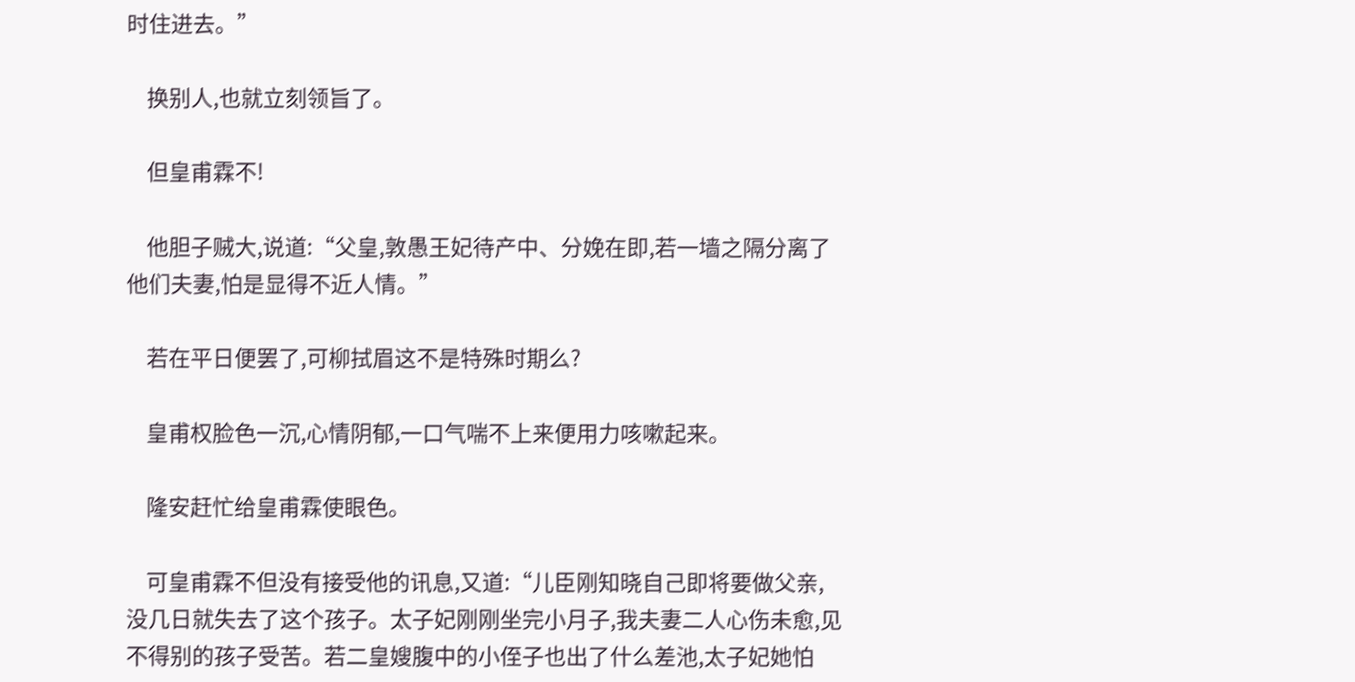时住进去。”

    换别人,也就立刻领旨了。

    但皇甫霖不!

    他胆子贼大,说道:“父皇,敦愚王妃待产中、分娩在即,若一墙之隔分离了他们夫妻,怕是显得不近人情。”

    若在平日便罢了,可柳拭眉这不是特殊时期么?

    皇甫权脸色一沉,心情阴郁,一口气喘不上来便用力咳嗽起来。

    隆安赶忙给皇甫霖使眼色。

    可皇甫霖不但没有接受他的讯息,又道:“儿臣刚知晓自己即将要做父亲,没几日就失去了这个孩子。太子妃刚刚坐完小月子,我夫妻二人心伤未愈,见不得别的孩子受苦。若二皇嫂腹中的小侄子也出了什么差池,太子妃她怕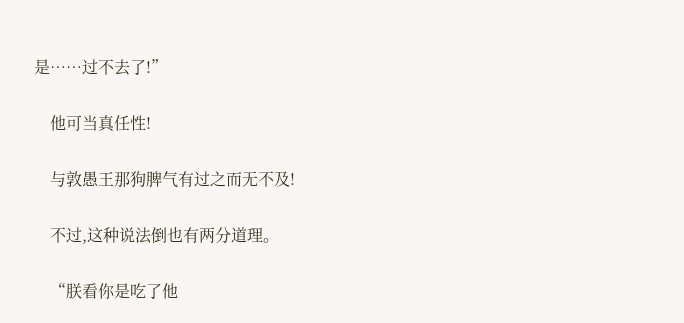是……过不去了!”

    他可当真任性!

    与敦愚王那狗脾气有过之而无不及!

    不过,这种说法倒也有两分道理。

    “朕看你是吃了他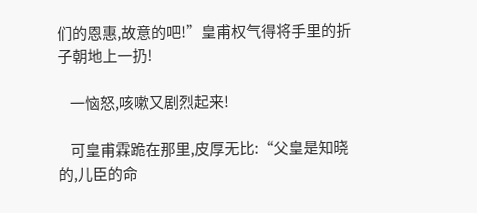们的恩惠,故意的吧!”皇甫权气得将手里的折子朝地上一扔!

    一恼怒,咳嗽又剧烈起来!

    可皇甫霖跪在那里,皮厚无比:“父皇是知晓的,儿臣的命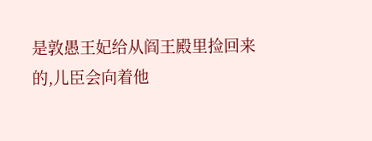是敦愚王妃给从阎王殿里捡回来的,儿臣会向着他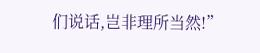们说话,岂非理所当然!”